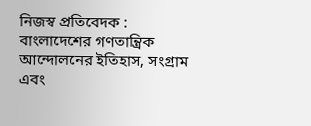নিজস্ব প্রতিবেদক :
বাংলাদেশের গণতান্ত্রিক আন্দোলনের ইতিহাস, সংগ্রাম এবং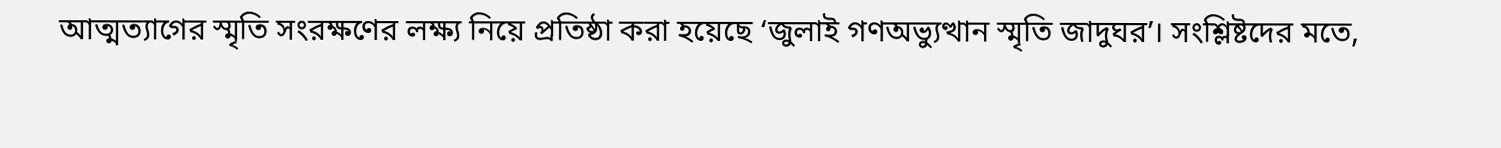আত্মত্যাগের স্মৃতি সংরক্ষণের লক্ষ্য নিয়ে প্রতিষ্ঠা করা হয়েছে ‘জুলাই গণঅভ্যুত্থান স্মৃতি জাদুঘর’। সংশ্লিষ্টদের মতে,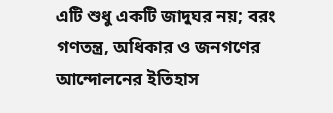এটি শুধু একটি জাদুঘর নয়; বরং গণতন্ত্র, অধিকার ও জনগণের আন্দোলনের ইতিহাস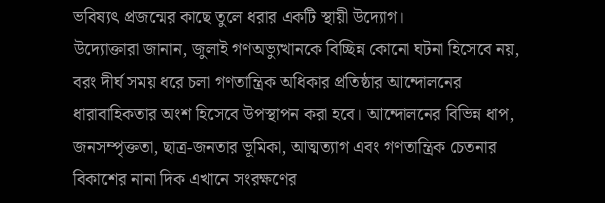ভবিষ্যৎ প্রজন্মের কাছে তুলে ধরার একটি স্থায়ী উদ্যোগ।
উদ্যোক্তারা জানান, জুলাই গণঅভ্যুত্থানকে বিচ্ছিন্ন কোনো ঘটনা হিসেবে নয়, বরং দীর্ঘ সময় ধরে চলা গণতান্ত্রিক অধিকার প্রতিষ্ঠার আন্দোলনের ধারাবাহিকতার অংশ হিসেবে উপস্থাপন করা হবে। আন্দোলনের বিভিন্ন ধাপ, জনসম্পৃক্ততা, ছাত্র-জনতার ভূমিকা, আত্মত্যাগ এবং গণতান্ত্রিক চেতনার বিকাশের নানা দিক এখানে সংরক্ষণের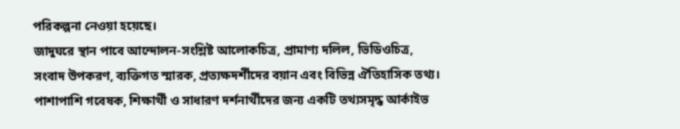পরিকল্পনা নেওয়া হয়েছে।
জাদুঘরে স্থান পাবে আন্দোলন-সংশ্লিষ্ট আলোকচিত্র, প্রামাণ্য দলিল, ভিডিওচিত্র, সংবাদ উপকরণ, ব্যক্তিগত স্মারক, প্রত্যক্ষদর্শীদের বয়ান এবং বিভিন্ন ঐতিহাসিক তথ্য। পাশাপাশি গবেষক, শিক্ষার্থী ও সাধারণ দর্শনার্থীদের জন্য একটি তথ্যসমৃদ্ধ আর্কাইভ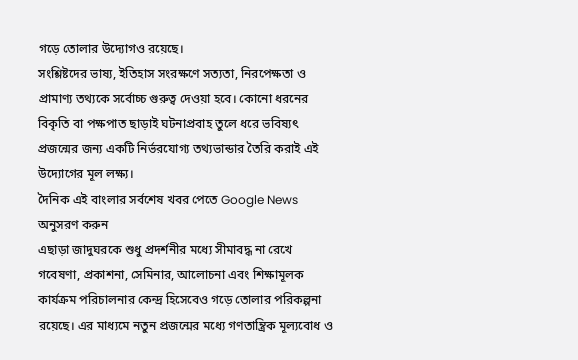গড়ে তোলার উদ্যোগও রয়েছে।
সংশ্লিষ্টদের ভাষ্য, ইতিহাস সংরক্ষণে সত্যতা, নিরপেক্ষতা ও প্রামাণ্য তথ্যকে সর্বোচ্চ গুরুত্ব দেওয়া হবে। কোনো ধরনের বিকৃতি বা পক্ষপাত ছাড়াই ঘটনাপ্রবাহ তুলে ধরে ভবিষ্যৎ প্রজন্মের জন্য একটি নির্ভরযোগ্য তথ্যভান্ডার তৈরি করাই এই উদ্যোগের মূল লক্ষ্য।
দৈনিক এই বাংলার সর্বশেষ খবর পেতে Google News অনুসরণ করুন
এছাড়া জাদুঘরকে শুধু প্রদর্শনীর মধ্যে সীমাবদ্ধ না রেখে গবেষণা, প্রকাশনা, সেমিনার, আলোচনা এবং শিক্ষামূলক কার্যক্রম পরিচালনার কেন্দ্র হিসেবেও গড়ে তোলার পরিকল্পনা রয়েছে। এর মাধ্যমে নতুন প্রজন্মের মধ্যে গণতান্ত্রিক মূল্যবোধ ও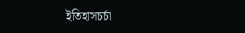ইতিহাসচর্চা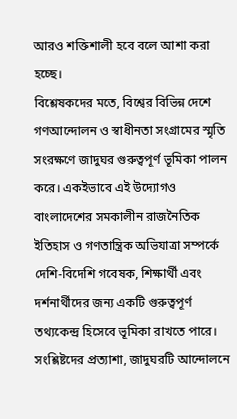আরও শক্তিশালী হবে বলে আশা করা হচ্ছে।
বিশ্লেষকদের মতে, বিশ্বের বিভিন্ন দেশে গণআন্দোলন ও স্বাধীনতা সংগ্রামের স্মৃতি সংরক্ষণে জাদুঘর গুরুত্বপূর্ণ ভূমিকা পালন করে। একইভাবে এই উদ্যোগও বাংলাদেশের সমকালীন রাজনৈতিক ইতিহাস ও গণতান্ত্রিক অভিযাত্রা সম্পর্কে দেশি-বিদেশি গবেষক, শিক্ষার্থী এবং দর্শনার্থীদের জন্য একটি গুরুত্বপূর্ণ তথ্যকেন্দ্র হিসেবে ভূমিকা রাখতে পারে।
সংশ্লিষ্টদের প্রত্যাশা, জাদুঘরটি আন্দোলনে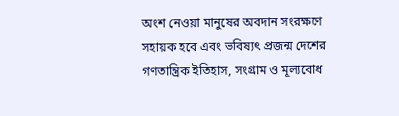অংশ নেওয়া মানুষের অবদান সংরক্ষণে সহায়ক হবে এবং ভবিষ্যৎ প্রজন্ম দেশের গণতান্ত্রিক ইতিহাস, সংগ্রাম ও মূল্যবোধ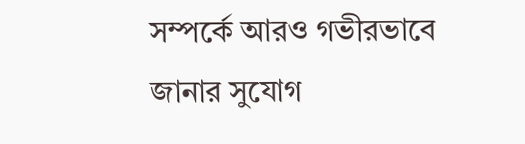সম্পর্কে আরও গভীরভাবে জানার সুযোগ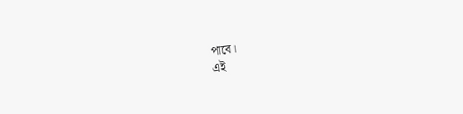পাবে।
এই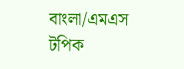বাংলা/এমএস
টপিক